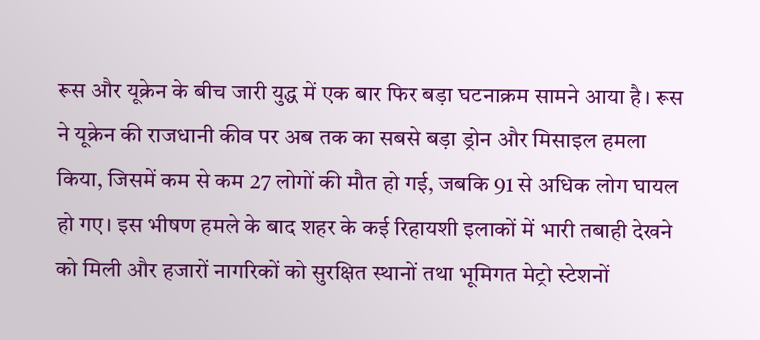रूस और यूक्रेन के बीच जारी युद्ध में एक बार फिर बड़ा घटनाक्रम सामने आया है। रूस ने यूक्रेन की राजधानी कीव पर अब तक का सबसे बड़ा ड्रोन और मिसाइल हमला किया, जिसमें कम से कम 27 लोगों की मौत हो गई, जबकि 91 से अधिक लोग घायल हो गए। इस भीषण हमले के बाद शहर के कई रिहायशी इलाकों में भारी तबाही देखने को मिली और हजारों नागरिकों को सुरक्षित स्थानों तथा भूमिगत मेट्रो स्टेशनों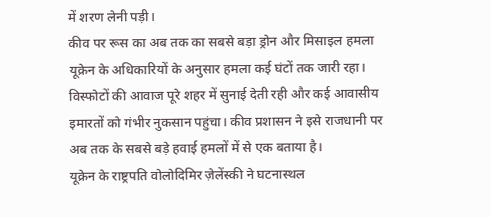में शरण लेनी पड़ी।
कीव पर रूस का अब तक का सबसे बड़ा ड्रोन और मिसाइल हमला
यूक्रेन के अधिकारियों के अनुसार हमला कई घंटों तक जारी रहा। विस्फोटों की आवाज पूरे शहर में सुनाई देती रही और कई आवासीय इमारतों को गंभीर नुकसान पहुंचा। कीव प्रशासन ने इसे राजधानी पर अब तक के सबसे बड़े हवाई हमलों में से एक बताया है।
यूक्रेन के राष्ट्रपति वोलोदिमिर ज़ेलेंस्की ने घटनास्थल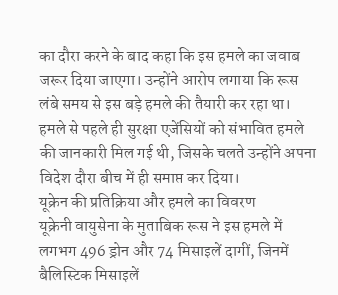का दौरा करने के बाद कहा कि इस हमले का जवाब जरूर दिया जाएगा। उन्होंने आरोप लगाया कि रूस लंबे समय से इस बड़े हमले की तैयारी कर रहा था। हमले से पहले ही सुरक्षा एजेंसियों को संभावित हमले की जानकारी मिल गई थी, जिसके चलते उन्होंने अपना विदेश दौरा बीच में ही समाप्त कर दिया।
यूक्रेन की प्रतिक्रिया और हमले का विवरण
यूक्रेनी वायुसेना के मुताबिक रूस ने इस हमले में लगभग 496 ड्रोन और 74 मिसाइलें दागीं, जिनमें बैलिस्टिक मिसाइलें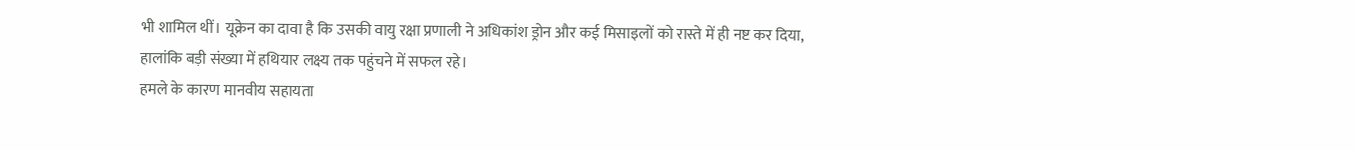भी शामिल थीं। यूक्रेन का दावा है कि उसकी वायु रक्षा प्रणाली ने अधिकांश ड्रोन और कई मिसाइलों को रास्ते में ही नष्ट कर दिया, हालांकि बड़ी संख्या में हथियार लक्ष्य तक पहुंचने में सफल रहे।
हमले के कारण मानवीय सहायता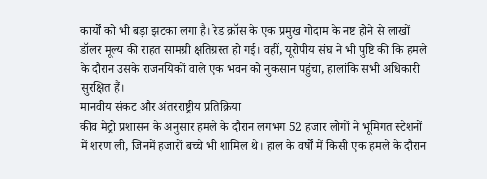कार्यों को भी बड़ा झटका लगा है। रेड क्रॉस के एक प्रमुख गोदाम के नष्ट होने से लाखों डॉलर मूल्य की राहत सामग्री क्षतिग्रस्त हो गई। वहीं, यूरोपीय संघ ने भी पुष्टि की कि हमले के दौरान उसके राजनयिकों वाले एक भवन को नुकसान पहुंचा, हालांकि सभी अधिकारी सुरक्षित हैं।
मानवीय संकट और अंतरराष्ट्रीय प्रतिक्रिया
कीव मेट्रो प्रशासन के अनुसार हमले के दौरान लगभग 52 हजार लोगों ने भूमिगत स्टेशनों में शरण ली, जिनमें हजारों बच्चे भी शामिल थे। हाल के वर्षों में किसी एक हमले के दौरान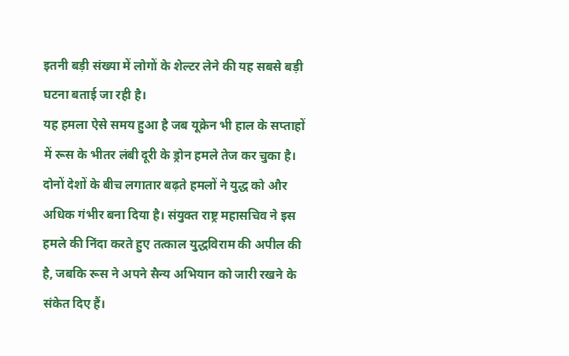इतनी बड़ी संख्या में लोगों के शेल्टर लेने की यह सबसे बड़ी घटना बताई जा रही है।
यह हमला ऐसे समय हुआ है जब यूक्रेन भी हाल के सप्ताहों में रूस के भीतर लंबी दूरी के ड्रोन हमले तेज कर चुका है। दोनों देशों के बीच लगातार बढ़ते हमलों ने युद्ध को और अधिक गंभीर बना दिया है। संयुक्त राष्ट्र महासचिव ने इस हमले की निंदा करते हुए तत्काल युद्धविराम की अपील की है, जबकि रूस ने अपने सैन्य अभियान को जारी रखने के संकेत दिए हैं।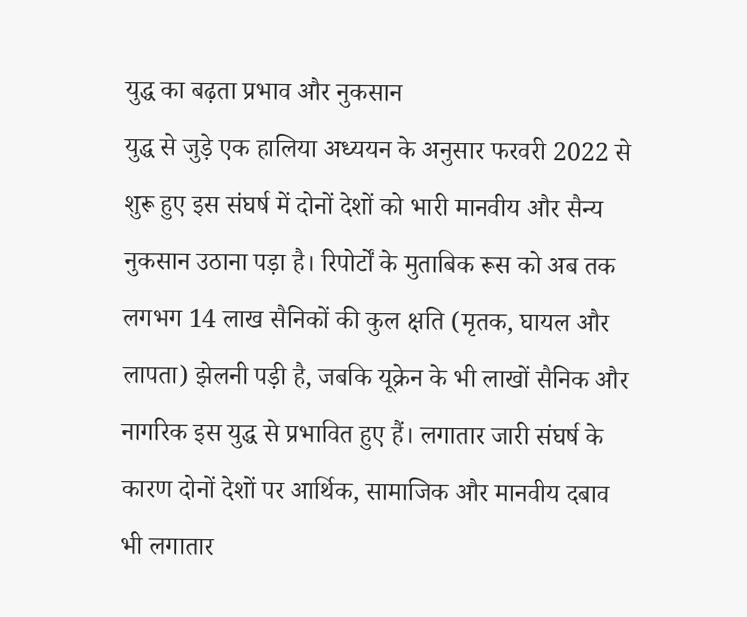युद्ध का बढ़ता प्रभाव और नुकसान
युद्ध से जुड़े एक हालिया अध्ययन के अनुसार फरवरी 2022 से शुरू हुए इस संघर्ष में दोनों देशों को भारी मानवीय और सैन्य नुकसान उठाना पड़ा है। रिपोर्टों के मुताबिक रूस को अब तक लगभग 14 लाख सैनिकों की कुल क्षति (मृतक, घायल और लापता) झेलनी पड़ी है, जबकि यूक्रेन के भी लाखों सैनिक और नागरिक इस युद्ध से प्रभावित हुए हैं। लगातार जारी संघर्ष के कारण दोनों देशों पर आर्थिक, सामाजिक और मानवीय दबाव भी लगातार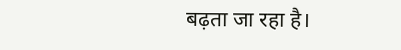बढ़ता जा रहा है।